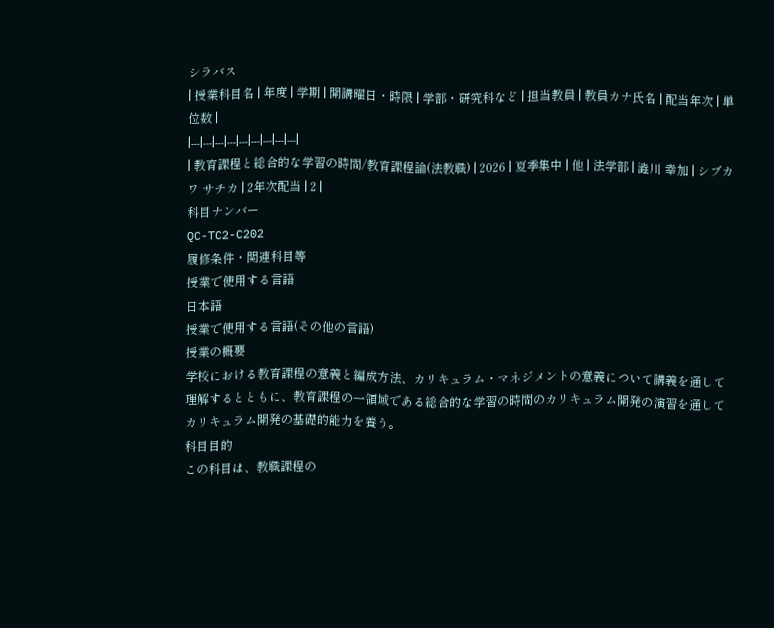シラバス
| 授業科目名 | 年度 | 学期 | 開講曜日・時限 | 学部・研究科など | 担当教員 | 教員カナ氏名 | 配当年次 | 単位数 |
|---|---|---|---|---|---|---|---|---|
| 教育課程と総合的な学習の時間/教育課程論(法教職) | 2026 | 夏季集中 | 他 | 法学部 | 澁川 幸加 | シブカワ サチカ | 2年次配当 | 2 |
科目ナンバー
QC-TC2-C202
履修条件・関連科目等
授業で使用する言語
日本語
授業で使用する言語(その他の言語)
授業の概要
学校における教育課程の意義と編成方法、カリキュラム・マネジメントの意義について講義を通して理解するとともに、教育課程の一領域である総合的な学習の時間のカリキュラム開発の演習を通してカリキュラム開発の基礎的能力を養う。
科目目的
この科目は、教職課程の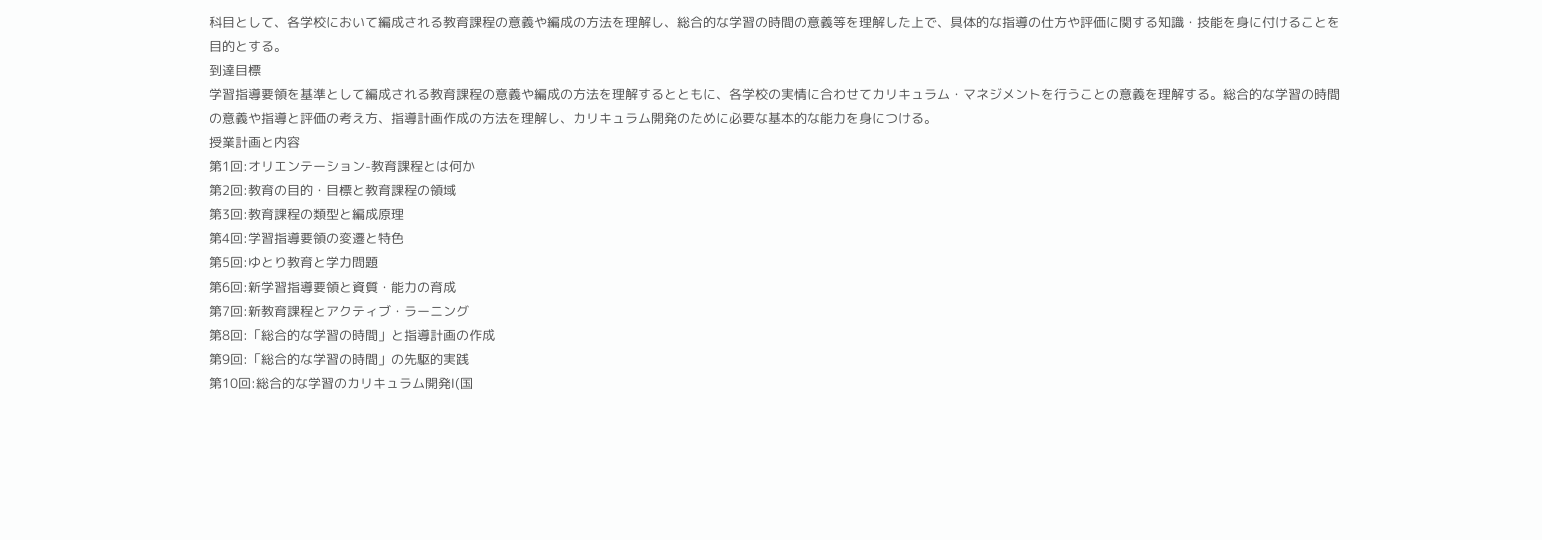科目として、各学校において編成される教育課程の意義や編成の方法を理解し、総合的な学習の時間の意義等を理解した上で、具体的な指導の仕方や評価に関する知識・技能を身に付けることを目的とする。
到達目標
学習指導要領を基準として編成される教育課程の意義や編成の方法を理解するとともに、各学校の実情に合わせてカリキュラム・マネジメントを行うことの意義を理解する。総合的な学習の時間の意義や指導と評価の考え方、指導計画作成の方法を理解し、カリキュラム開発のために必要な基本的な能力を身につける。
授業計画と内容
第1回:オリエンテーション-教育課程とは何か
第2回:教育の目的・目標と教育課程の領域
第3回:教育課程の類型と編成原理
第4回:学習指導要領の変遷と特色
第5回:ゆとり教育と学力問題
第6回:新学習指導要領と資質・能力の育成
第7回:新教育課程とアクティブ・ラーニング
第8回:「総合的な学習の時間」と指導計画の作成
第9回:「総合的な学習の時間」の先駆的実践
第10回:総合的な学習のカリキュラム開発Ⅰ(国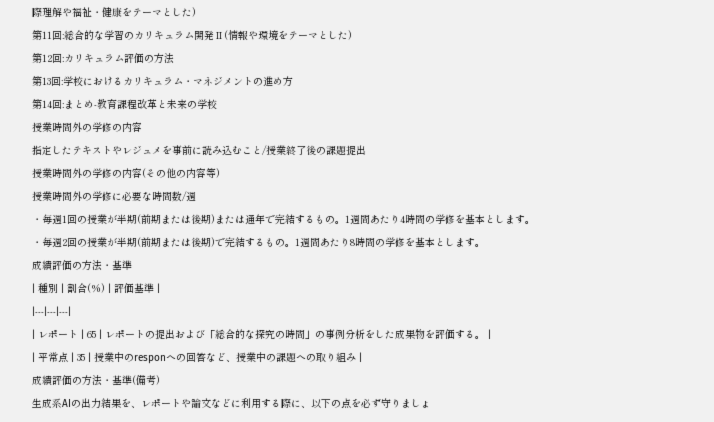際理解や福祉・健康をテーマとした)
第11回:総合的な学習のカリキュラム開発Ⅱ(情報や環境をテーマとした)
第12回:カリキュラム評価の方法
第13回:学校におけるカリキュラム・マネジメントの進め方
第14回:まとめ-教育課程改革と未来の学校
授業時間外の学修の内容
指定したテキストやレジュメを事前に読み込むこと/授業終了後の課題提出
授業時間外の学修の内容(その他の内容等)
授業時間外の学修に必要な時間数/週
・毎週1回の授業が半期(前期または後期)または通年で完結するもの。1週間あたり4時間の学修を基本とします。
・毎週2回の授業が半期(前期または後期)で完結するもの。1週間あたり8時間の学修を基本とします。
成績評価の方法・基準
| 種別 | 割合(%) | 評価基準 |
|---|---|---|
| レポート | 65 | レポートの提出および「総合的な探究の時間」の事例分析をした成果物を評価する。 |
| 平常点 | 35 | 授業中のresponへの回答など、授業中の課題への取り組み |
成績評価の方法・基準(備考)
生成系AIの出力結果を、レポートや論文などに利用する際に、以下の点を必ず守りましょ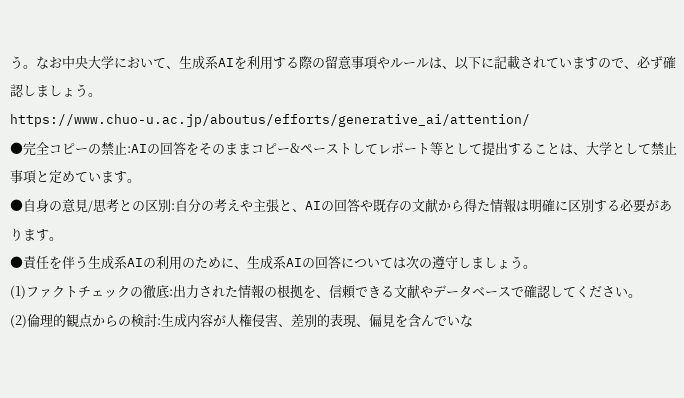う。なお中央大学において、生成系AIを利用する際の留意事項やルールは、以下に記載されていますので、必ず確認しましょう。
https://www.chuo-u.ac.jp/aboutus/efforts/generative_ai/attention/
●完全コピーの禁止:AIの回答をそのままコピー&ペーストしてレポート等として提出することは、大学として禁止事項と定めています。
●自身の意見/思考との区別:自分の考えや主張と、AIの回答や既存の文献から得た情報は明確に区別する必要があります。
●責任を伴う生成系AIの利用のために、生成系AIの回答については次の遵守しましょう。
(1)ファクトチェックの徹底:出力された情報の根拠を、信頼できる文献やデータベースで確認してください。
(2)倫理的観点からの検討:生成内容が人権侵害、差別的表現、偏見を含んでいな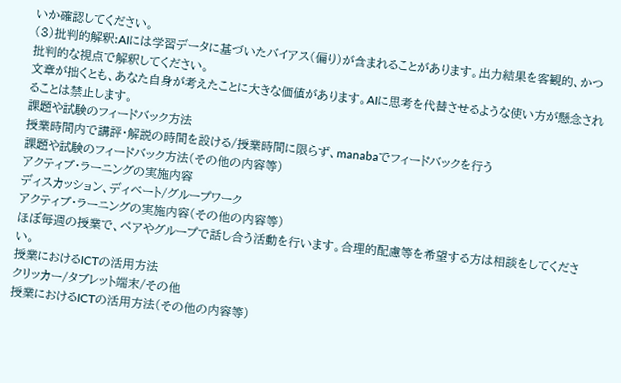いか確認してください。
(3)批判的解釈:AIには学習データに基づいたバイアス(偏り)が含まれることがあります。出力結果を客観的、かつ批判的な視点で解釈してください。
文章が拙くとも、あなた自身が考えたことに大きな価値があります。AIに思考を代替させるような使い方が懸念されることは禁止します。
課題や試験のフィードバック方法
授業時間内で講評・解説の時間を設ける/授業時間に限らず、manabaでフィードバックを行う
課題や試験のフィードバック方法(その他の内容等)
アクティブ・ラーニングの実施内容
ディスカッション、ディベート/グループワーク
アクティブ・ラーニングの実施内容(その他の内容等)
ほぼ毎週の授業で、ペアやグループで話し合う活動を行います。合理的配慮等を希望する方は相談をしてください。
授業におけるICTの活用方法
クリッカー/タブレット端末/その他
授業におけるICTの活用方法(その他の内容等)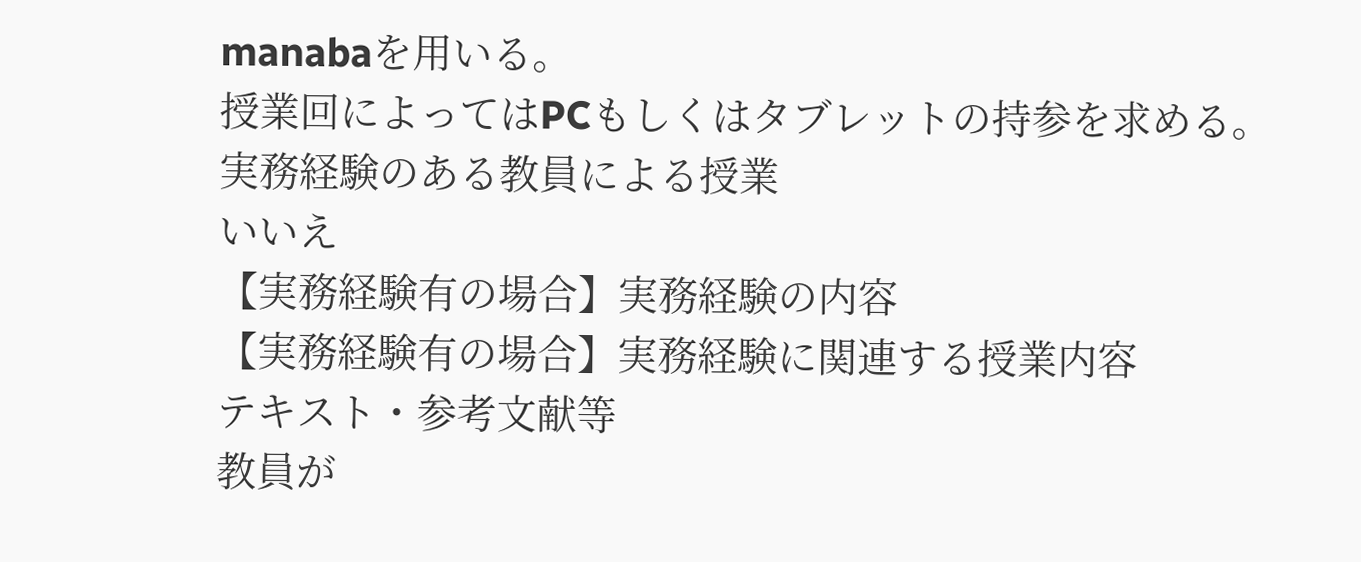manabaを用いる。
授業回によってはPCもしくはタブレットの持参を求める。
実務経験のある教員による授業
いいえ
【実務経験有の場合】実務経験の内容
【実務経験有の場合】実務経験に関連する授業内容
テキスト・参考文献等
教員が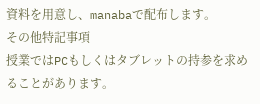資料を用意し、manabaで配布します。
その他特記事項
授業ではPCもしくはタブレットの持参を求めることがあります。